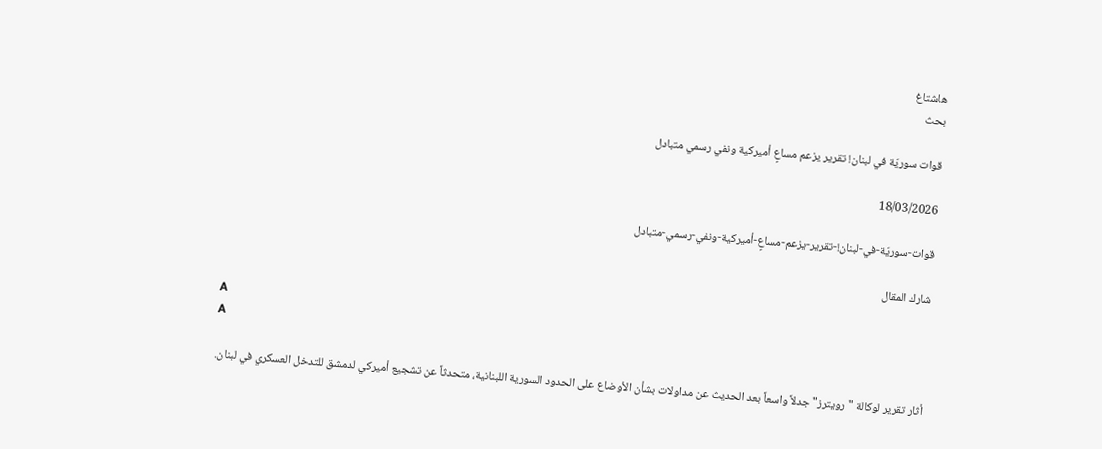هاشتاغ
بحث

قوات سوريّة في لبنان! تقرير يزعم مساعٍ أميركية ونفي رسمي متبادل

18/03/2026

قوات-سوريّة-في-لبنان!-تقرير-يزعم-مساعٍ-أميركية-ونفي-رسمي-متبادل

شارك المقال

A
A

أثار تقرير لوكالة "رويترز" جدلاً واسعاً بعد الحديث عن مداولات بشأن الأوضاع على الحدود السورية اللبنانية، متحدثاً عن تشجيع أميركي لدمشق للتدخل العسكري في لبنان.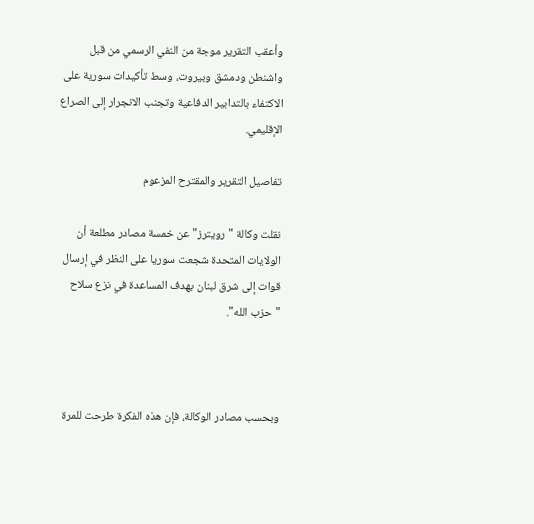وأعقب التقرير موجة من النفي الرسمي من قبل واشنطن ودمشق وبيروت، وسط تأكيدات سورية على الاكتفاء بالتدابير الدفاعية وتجنب الانجرار إلى الصراع الإقليمي.

تفاصيل التقرير والمقترح المزعوم

نقلت وكالة "رويترز" عن خمسة مصادر مطلعة أن الولايات المتحدة شجعت سوريا على النظر في إرسال قوات إلى شرق لبنان بهدف المساعدة في نزع سلاح "حزب الله".



وبحسب مصادر الوكالة، فإن هذه الفكرة طرحت للمرة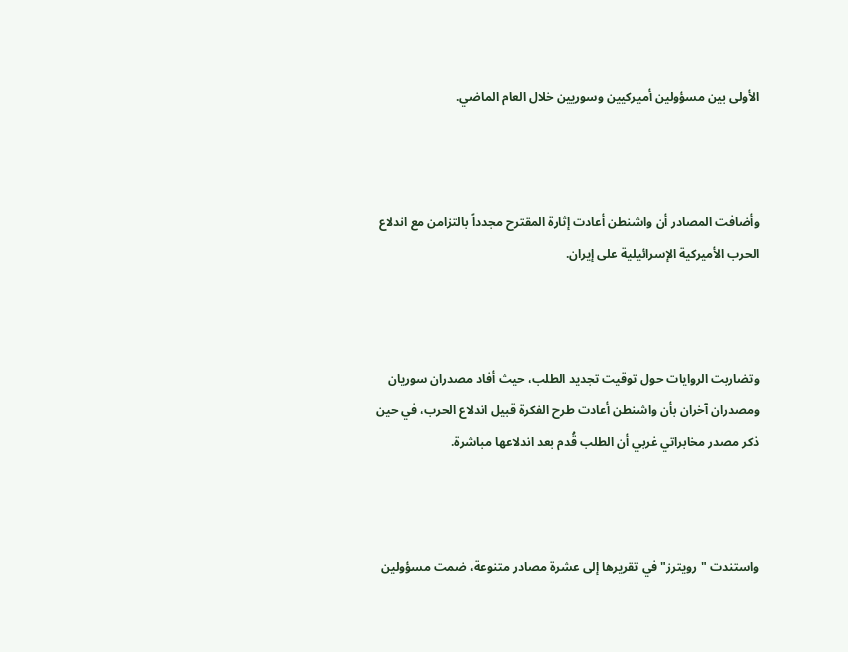الأولى بين مسؤولين أميركيين وسوريين خلال العام الماضي.



وأضافت المصادر أن واشنطن أعادت إثارة المقترح مجدداً بالتزامن مع اندلاع الحرب الأميركية الإسرائيلية على إيران.



وتضاربت الروايات حول توقيت تجديد الطلب، حيث أفاد مصدران سوريان ومصدران آخران بأن واشنطن أعادت طرح الفكرة قبيل اندلاع الحرب، في حين ذكر مصدر مخابراتي غربي أن الطلب قُدم بعد اندلاعها مباشرة.



واستندت "رويترز" في تقريرها إلى عشرة مصادر متنوعة، ضمت مسؤولين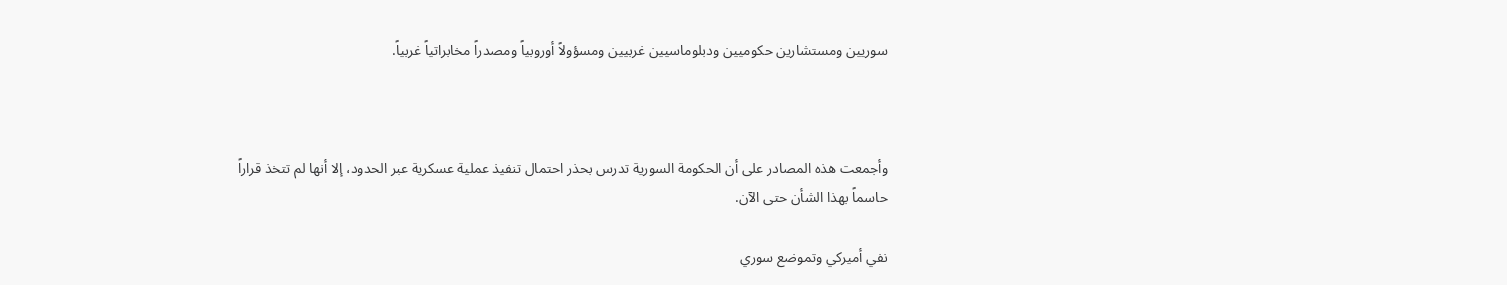سوريين ومستشارين حكوميين ودبلوماسيين غربيين ومسؤولاً أوروبياً ومصدراً مخابراتياً غربياً.



وأجمعت هذه المصادر على أن الحكومة السورية تدرس بحذر احتمال تنفيذ عملية عسكرية عبر الحدود، إلا أنها لم تتخذ قراراً حاسماً بهذا الشأن حتى الآن.

نفي أميركي وتموضع سوري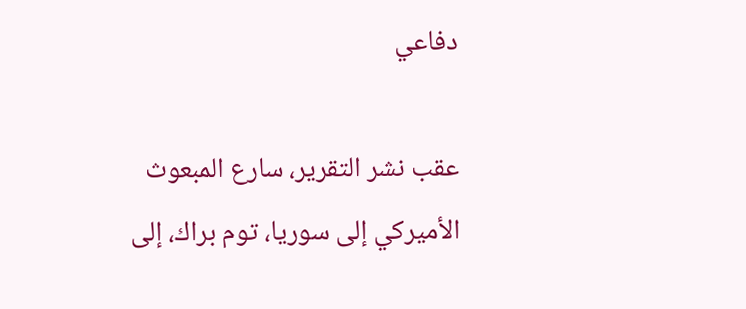دفاعي

عقب نشر التقرير، سارع المبعوث الأميركي إلى سوريا، توم براك، إلى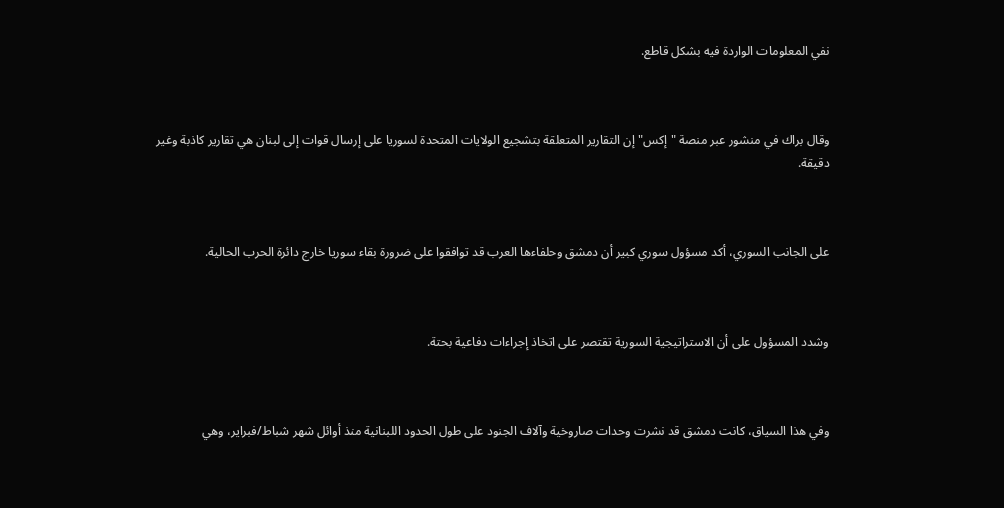نفي المعلومات الواردة فيه بشكل قاطع.



وقال براك في منشور عبر منصة "إكس" إن التقارير المتعلقة بتشجيع الولايات المتحدة لسوريا على إرسال قوات إلى لبنان هي تقارير كاذبة وغير دقيقة.



على الجانب السوري، أكد مسؤول سوري كبير أن دمشق وحلفاءها العرب قد توافقوا على ضرورة بقاء سوريا خارج دائرة الحرب الحالية.



وشدد المسؤول على أن الاستراتيجية السورية تقتصر على اتخاذ إجراءات دفاعية بحتة.



وفي هذا السياق، كانت دمشق قد نشرت وحدات صاروخية وآلاف الجنود على طول الحدود اللبنانية منذ أوائل شهر شباط/فبراير، وهي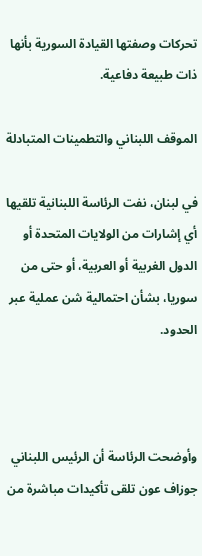تحركات وصفتها القيادة السورية بأنها ذات طبيعة دفاعية.

الموقف اللبناني والتطمينات المتبادلة

في لبنان، نفت الرئاسة اللبنانية تلقيها أي إشارات من الولايات المتحدة أو الدول الغربية أو العربية، أو حتى من سوريا، بشأن احتمالية شن عملية عبر الحدود.



وأوضحت الرئاسة أن الرئيس اللبناني جوزاف عون تلقى تأكيدات مباشرة من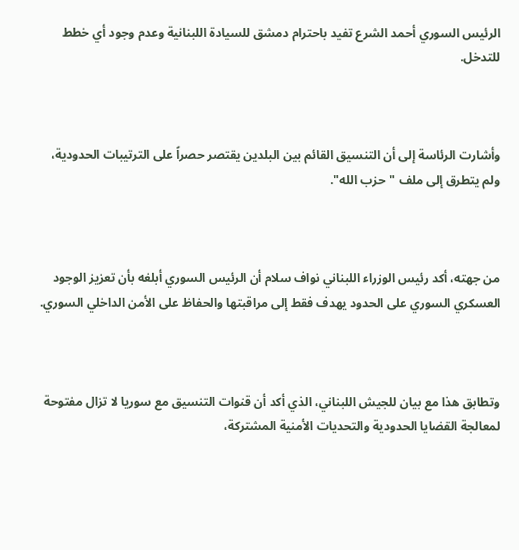الرئيس السوري أحمد الشرع تفيد باحترام دمشق للسيادة اللبنانية وعدم وجود أي خطط للتدخل.



وأشارت الرئاسة إلى أن التنسيق القائم بين البلدين يقتصر حصراً على الترتيبات الحدودية، ولم يتطرق إلى ملف "حزب الله".



من جهته، أكد رئيس الوزراء اللبناني نواف سلام أن الرئيس السوري أبلغه بأن تعزيز الوجود العسكري السوري على الحدود يهدف فقط إلى مراقبتها والحفاظ على الأمن الداخلي السوري.



وتطابق هذا مع بيان للجيش اللبناني، الذي أكد أن قنوات التنسيق مع سوريا لا تزال مفتوحة لمعالجة القضايا الحدودية والتحديات الأمنية المشتركة،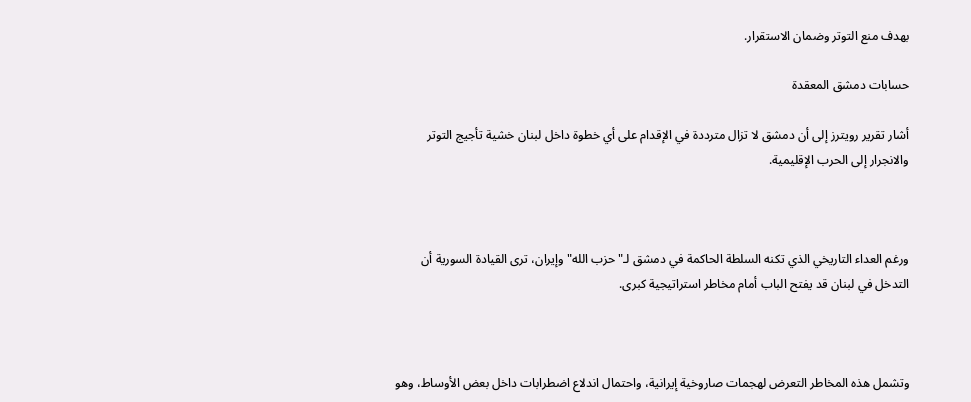بهدف منع التوتر وضمان الاستقرار.

حسابات دمشق المعقدة

أشار تقرير رويترز إلى أن دمشق لا تزال مترددة في الإقدام على أي خطوة داخل لبنان خشية تأجيج التوتر والانجرار إلى الحرب الإقليمية.



ورغم العداء التاريخي الذي تكنه السلطة الحاكمة في دمشق لـ"حزب الله" وإيران، ترى القيادة السورية أن التدخل في لبنان قد يفتح الباب أمام مخاطر استراتيجية كبرى.



وتشمل هذه المخاطر التعرض لهجمات صاروخية إيرانية، واحتمال اندلاع اضطرابات داخل بعض الأوساط، وهو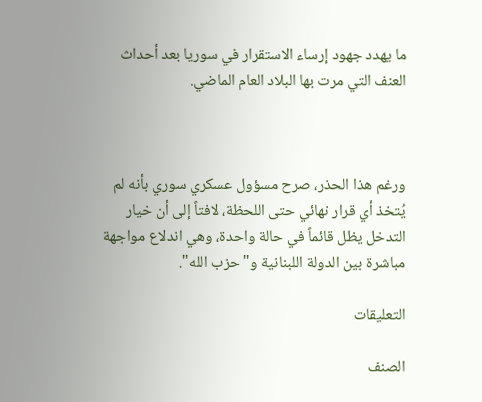ما يهدد جهود إرساء الاستقرار في سوريا بعد أحداث العنف التي مرت بها البلاد العام الماضي.



ورغم هذا الحذر، صرح مسؤول عسكري سوري بأنه لم يُتخذ أي قرار نهائي حتى اللحظة، لافتاً إلى أن خيار التدخل يظل قائماً في حالة واحدة، وهي اندلاع مواجهة مباشرة بين الدولة اللبنانية و"حزب الله".

التعليقات

الصنف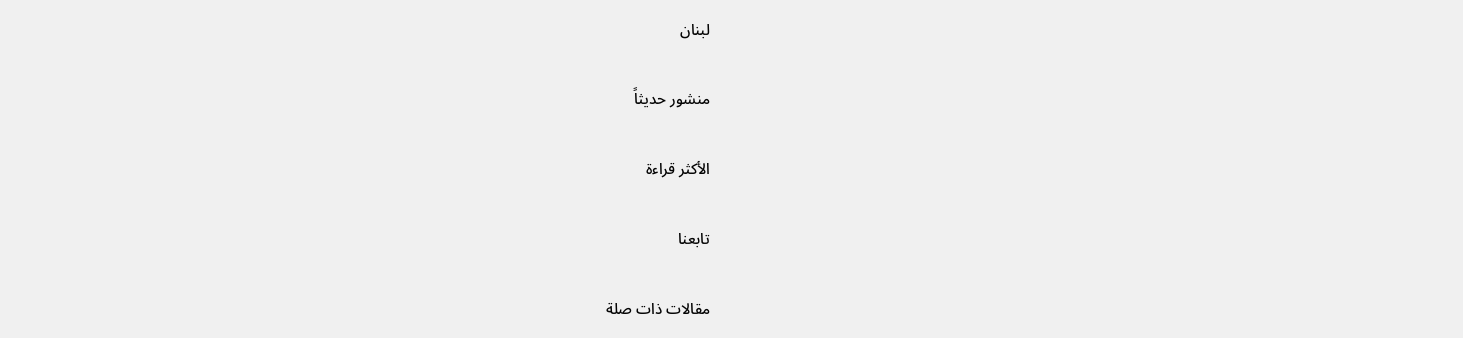لبنان

منشور حديثاً

الأكثر قراءة

تابعنا

مقالات ذات صلة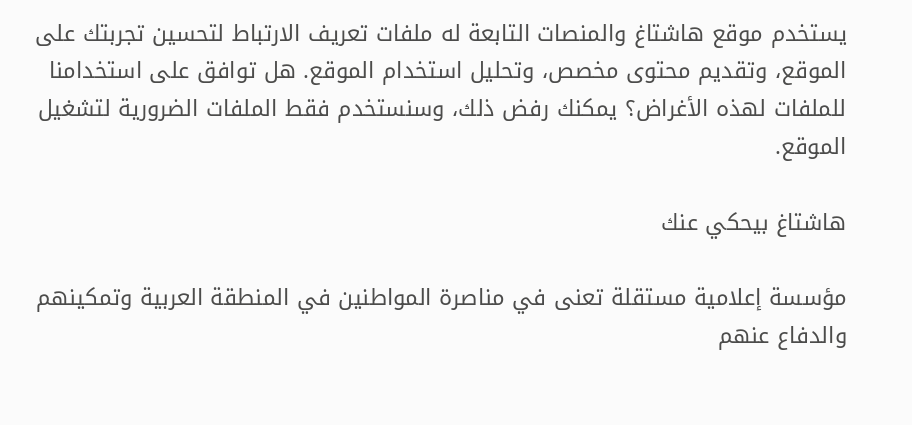يستخدم موقع هاشتاغ والمنصات التابعة له ملفات تعريف الارتباط لتحسين تجربتك على الموقع، وتقديم محتوى مخصص، وتحليل استخدام الموقع. هل توافق على استخدامنا للملفات لهذه الأغراض؟ يمكنك رفض ذلك، وسنستخدم فقط الملفات الضرورية لتشغيل الموقع.

هاشتاغ بيحكي عنك

مؤسسة إعلامية مستقلة تعنى في مناصرة المواطنين في المنطقة العربية وتمكينهم والدفاع عنهم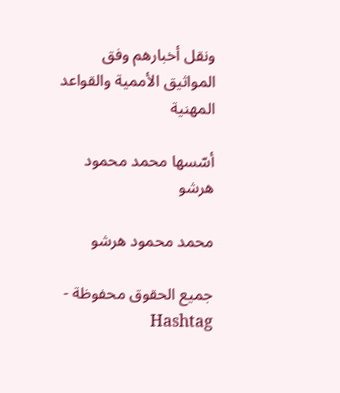ونقل أخبارهم وفق المواثيق الأممية والقواعد المهنية

أسّسها محمد محمود هرشو

محمد محمود هرشو

جميع الحقوق محفوظة - Hashtag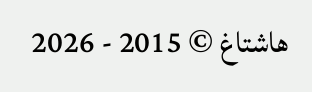هاشتاغ © 2015 - 2026